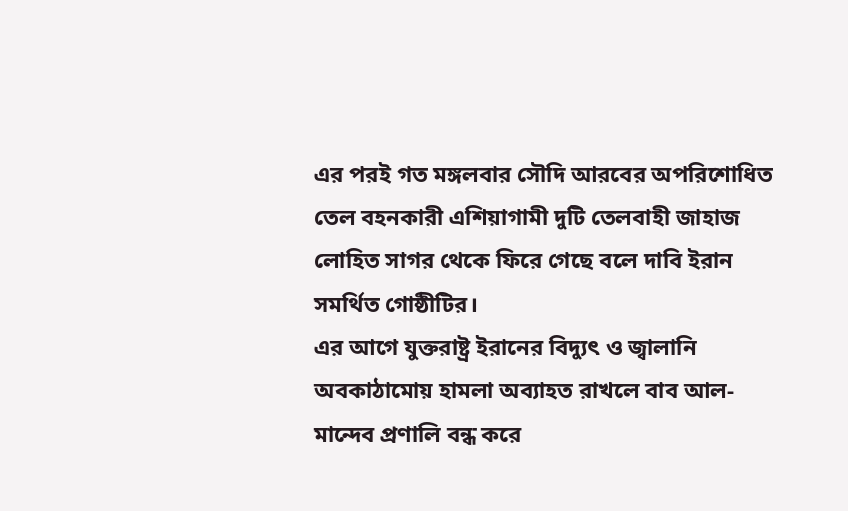এর পরই গত মঙ্গলবার সৌদি আরবের অপরিশোধিত তেল বহনকারী এশিয়াগামী দুটি তেলবাহী জাহাজ লোহিত সাগর থেকে ফিরে গেছে বলে দাবি ইরান সমর্থিত গোষ্ঠীটির।
এর আগে যুক্তরাষ্ট্র ইরানের বিদ্যুৎ ও জ্বালানি অবকাঠামোয় হামলা অব্যাহত রাখলে বাব আল-মান্দেব প্রণালি বন্ধ করে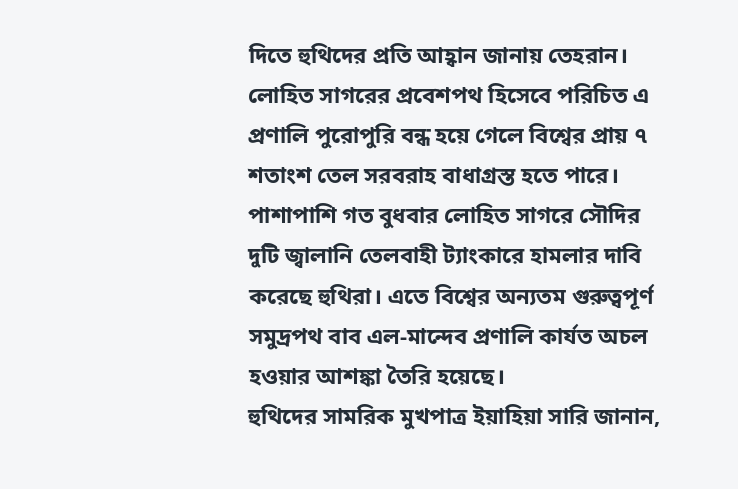দিতে হুথিদের প্রতি আহ্বান জানায় তেহরান। লোহিত সাগরের প্রবেশপথ হিসেবে পরিচিত এ প্রণালি পুরোপুরি বন্ধ হয়ে গেলে বিশ্বের প্রায় ৭ শতাংশ তেল সরবরাহ বাধাগ্রস্ত হতে পারে।
পাশাপাশি গত বুধবার লোহিত সাগরে সৌদির দুটি জ্বালানি তেলবাহী ট্যাংকারে হামলার দাবি করেছে হুথিরা। এতে বিশ্বের অন্যতম গুরুত্বপূর্ণ সমুদ্রপথ বাব এল-মান্দেব প্রণালি কার্যত অচল হওয়ার আশঙ্কা তৈরি হয়েছে।
হুথিদের সামরিক মুখপাত্র ইয়াহিয়া সারি জানান,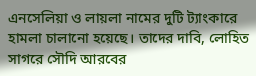এনসেলিয়া ও লায়লা নামের দুটি ট্যাংকারে হামলা চালানো হয়েছে। তাদের দাবি, লোহিত সাগরে সৌদি আরবের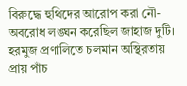বিরুদ্ধে হুথিদের আরোপ করা নৌ-অবরোধ লঙ্ঘন করেছিল জাহাজ দুটি।
হরমুজ প্রণালিতে চলমান অস্থিরতায় প্রায় পাঁচ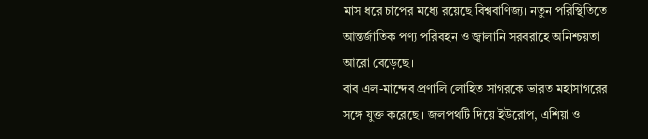মাস ধরে চাপের মধ্যে রয়েছে বিশ্ববাণিজ্য। নতুন পরিস্থিতিতে আন্তর্জাতিক পণ্য পরিবহন ও জ্বালানি সরবরাহে অনিশ্চয়তা আরো বেড়েছে।
বাব এল-মান্দেব প্রণালি লোহিত সাগরকে ভারত মহাসাগরের সঙ্গে যুক্ত করেছে। জলপথটি দিয়ে ইউরোপ, এশিয়া ও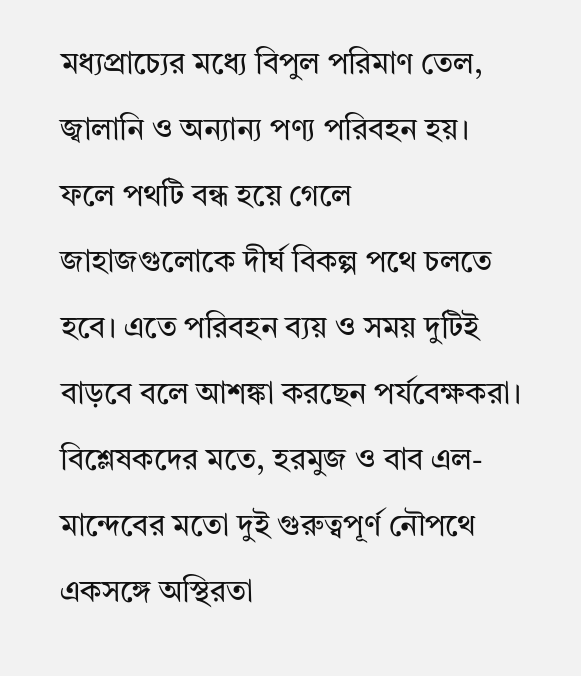মধ্যপ্রাচ্যের মধ্যে বিপুল পরিমাণ তেল, জ্বালানি ও অন্যান্য পণ্য পরিবহন হয়। ফলে পথটি বন্ধ হয়ে গেলে জাহাজগুলোকে দীর্ঘ বিকল্প পথে চলতে হবে। এতে পরিবহন ব্যয় ও সময় দুটিই বাড়বে বলে আশঙ্কা করছেন পর্যবেক্ষকরা।
বিশ্লেষকদের মতে, হরমুজ ও বাব এল-মান্দেবের মতো দুই গুরুত্বপূর্ণ নৌপথে একসঙ্গে অস্থিরতা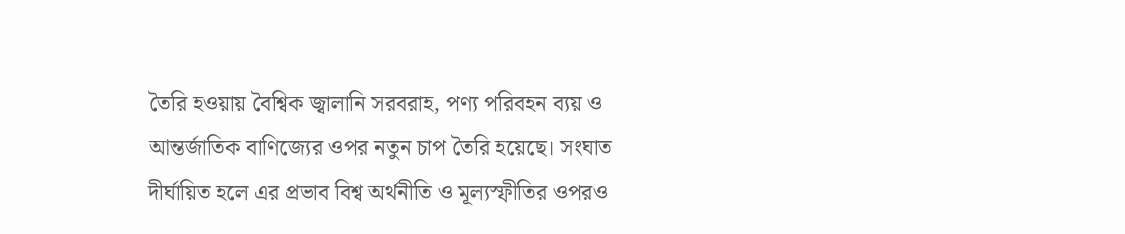তৈরি হওয়ায় বৈশ্বিক জ্বালানি সরবরাহ, পণ্য পরিবহন ব্যয় ও আন্তর্জাতিক বাণিজ্যের ওপর নতুন চাপ তৈরি হয়েছে। সংঘাত দীর্ঘায়িত হলে এর প্রভাব বিশ্ব অর্থনীতি ও মূল্যস্ফীতির ওপরও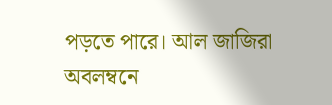পড়তে পারে। আল জাজিরা অবলম্বনে